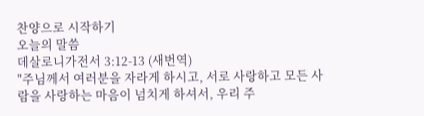찬양으로 시작하기
오늘의 말씀
데살로니가전서 3:12-13 (새번역)
"주님께서 여러분을 자라게 하시고, 서로 사랑하고 모든 사람을 사랑하는 마음이 넘치게 하셔서, 우리 주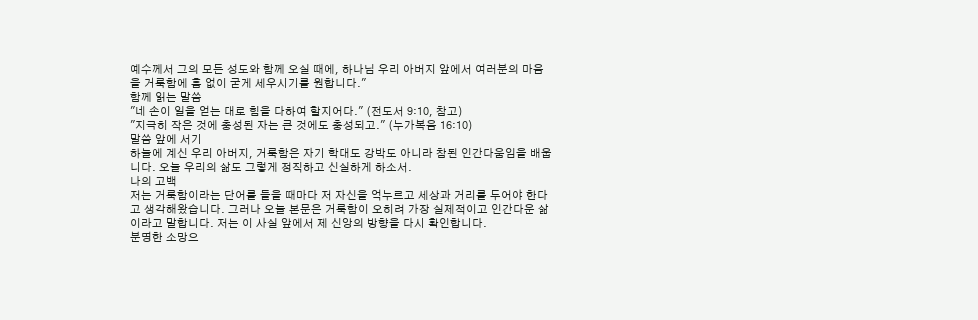예수께서 그의 모든 성도와 함께 오실 때에, 하나님 우리 아버지 앞에서 여러분의 마음을 거룩함에 흠 없이 굳게 세우시기를 원합니다."
함께 읽는 말씀
"네 손이 일을 얻는 대로 힘을 다하여 할지어다." (전도서 9:10, 참고)
"지극히 작은 것에 충성된 자는 큰 것에도 충성되고." (누가복음 16:10)
말씀 앞에 서기
하늘에 계신 우리 아버지, 거룩함은 자기 학대도 강박도 아니라 참된 인간다움임을 배웁니다. 오늘 우리의 삶도 그렇게 정직하고 신실하게 하소서.
나의 고백
저는 거룩함이라는 단어를 들을 때마다 저 자신을 억누르고 세상과 거리를 두어야 한다고 생각해왔습니다. 그러나 오늘 본문은 거룩함이 오히려 가장 실제적이고 인간다운 삶이라고 말합니다. 저는 이 사실 앞에서 제 신앙의 방향을 다시 확인합니다.
분명한 소망으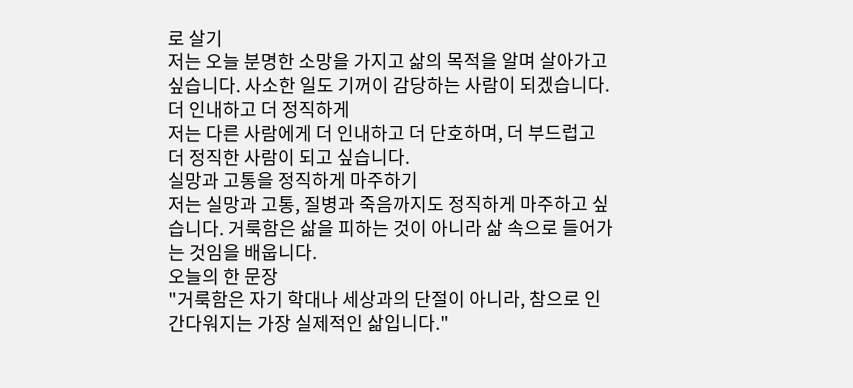로 살기
저는 오늘 분명한 소망을 가지고 삶의 목적을 알며 살아가고 싶습니다. 사소한 일도 기꺼이 감당하는 사람이 되겠습니다.
더 인내하고 더 정직하게
저는 다른 사람에게 더 인내하고 더 단호하며, 더 부드럽고 더 정직한 사람이 되고 싶습니다.
실망과 고통을 정직하게 마주하기
저는 실망과 고통, 질병과 죽음까지도 정직하게 마주하고 싶습니다. 거룩함은 삶을 피하는 것이 아니라 삶 속으로 들어가는 것임을 배웁니다.
오늘의 한 문장
"거룩함은 자기 학대나 세상과의 단절이 아니라, 참으로 인간다워지는 가장 실제적인 삶입니다."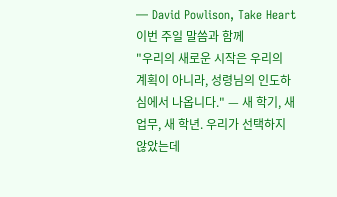— David Powlison, Take Heart
이번 주일 말씀과 함께
"우리의 새로운 시작은 우리의 계획이 아니라, 성령님의 인도하심에서 나옵니다." — 새 학기, 새 업무, 새 학년. 우리가 선택하지 않았는데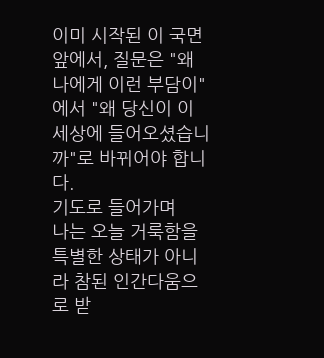이미 시작된 이 국면 앞에서, 질문은 "왜 나에게 이런 부담이"에서 "왜 당신이 이 세상에 들어오셨습니까"로 바뀌어야 합니다.
기도로 들어가며
나는 오늘 거룩함을 특별한 상태가 아니라 참된 인간다움으로 받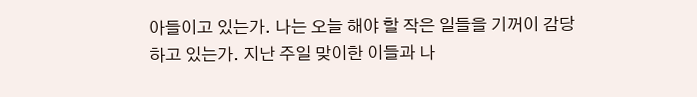아들이고 있는가. 나는 오늘 해야 할 작은 일들을 기꺼이 감당하고 있는가. 지난 주일 맞이한 이들과 나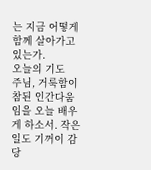는 지금 어떻게 함께 살아가고 있는가.
오늘의 기도
주님, 거룩함이 참된 인간다움임을 오늘 배우게 하소서. 작은 일도 기꺼이 감당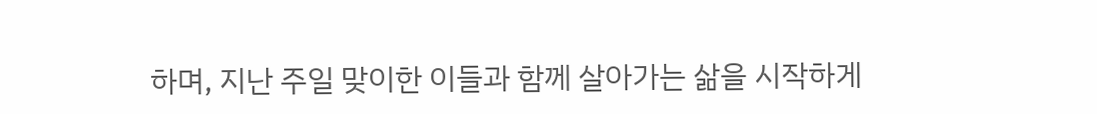하며, 지난 주일 맞이한 이들과 함께 살아가는 삶을 시작하게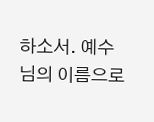하소서. 예수님의 이름으로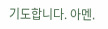기도합니다. 아멘.